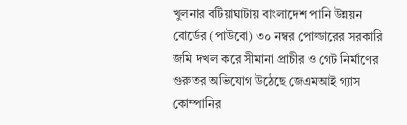খুলনার বটিয়াঘাটায় বাংলাদেশ পানি উন্নয়ন বোর্ডের (পাউবো) ৩০ নম্বর পোল্ডারের সরকারি জমি দখল করে সীমানা প্রাচীর ও গেট নির্মাণের গুরুতর অভিযোগ উঠেছে জেএমআই গ্যাস কোম্পানির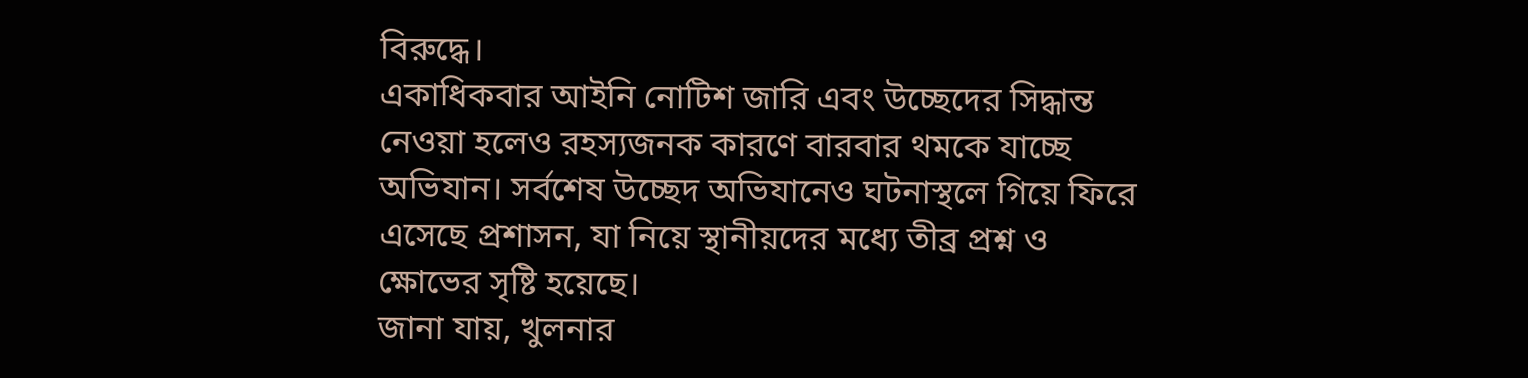বিরুদ্ধে।
একাধিকবার আইনি নোটিশ জারি এবং উচ্ছেদের সিদ্ধান্ত নেওয়া হলেও রহস্যজনক কারণে বারবার থমকে যাচ্ছে অভিযান। সর্বশেষ উচ্ছেদ অভিযানেও ঘটনাস্থলে গিয়ে ফিরে এসেছে প্রশাসন, যা নিয়ে স্থানীয়দের মধ্যে তীব্র প্রশ্ন ও ক্ষোভের সৃষ্টি হয়েছে।
জানা যায়, খুলনার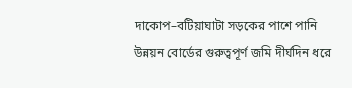দাকোপ–বটিয়াঘাটা সড়কের পাশে পানি উন্নয়ন বোর্ডের গুরুত্বপূর্ণ জমি দীর্ঘদিন ধরে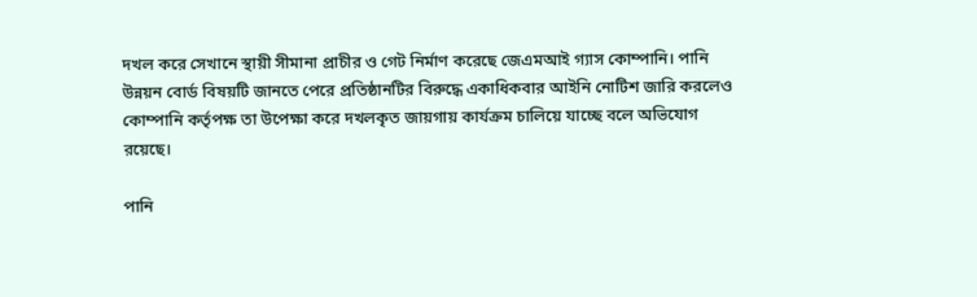দখল করে সেখানে স্থায়ী সীমানা প্রাচীর ও গেট নির্মাণ করেছে জেএমআই গ্যাস কোম্পানি। পানি উন্নয়ন বোর্ড বিষয়টি জানতে পেরে প্রতিষ্ঠানটির বিরুদ্ধে একাধিকবার আইনি নোটিশ জারি করলেও কোম্পানি কর্তৃপক্ষ তা উপেক্ষা করে দখলকৃত জায়গায় কার্যক্রম চালিয়ে যাচ্ছে বলে অভিযোগ রয়েছে।

পানি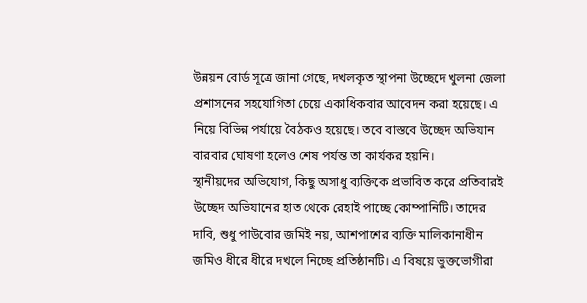উন্নয়ন বোর্ড সূত্রে জানা গেছে, দখলকৃত স্থাপনা উচ্ছেদে খুলনা জেলা প্রশাসনের সহযোগিতা চেয়ে একাধিকবার আবেদন করা হয়েছে। এ নিয়ে বিভিন্ন পর্যায়ে বৈঠকও হয়েছে। তবে বাস্তবে উচ্ছেদ অভিযান বারবার ঘোষণা হলেও শেষ পর্যন্ত তা কার্যকর হয়নি।
স্থানীয়দের অভিযোগ, কিছু অসাধু ব্যক্তিকে প্রভাবিত করে প্রতিবারই উচ্ছেদ অভিযানের হাত থেকে রেহাই পাচ্ছে কোম্পানিটি। তাদের দাবি, শুধু পাউবোর জমিই নয়, আশপাশের ব্যক্তি মালিকানাধীন জমিও ধীরে ধীরে দখলে নিচ্ছে প্রতিষ্ঠানটি। এ বিষয়ে ভুক্তভোগীরা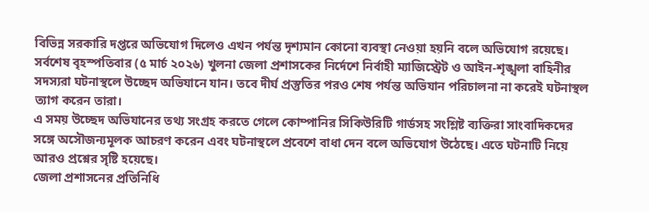বিভিন্ন সরকারি দপ্তরে অভিযোগ দিলেও এখন পর্যন্ত দৃশ্যমান কোনো ব্যবস্থা নেওয়া হয়নি বলে অভিযোগ রয়েছে।
সর্বশেষ বৃহস্পতিবার (৫ মার্চ ২০২৬) খুলনা জেলা প্রশাসকের নির্দেশে নির্বাহী ম্যাজিস্ট্রেট ও আইন-শৃঙ্খলা বাহিনীর সদস্যরা ঘটনাস্থলে উচ্ছেদ অভিযানে যান। তবে দীর্ঘ প্রস্তুতির পরও শেষ পর্যন্ত অভিযান পরিচালনা না করেই ঘটনাস্থল ত্যাগ করেন তারা।
এ সময় উচ্ছেদ অভিযানের তথ্য সংগ্রহ করতে গেলে কোম্পানির সিকিউরিটি গার্ডসহ সংশ্লিষ্ট ব্যক্তিরা সাংবাদিকদের সঙ্গে অসৌজন্যমূলক আচরণ করেন এবং ঘটনাস্থলে প্রবেশে বাধা দেন বলে অভিযোগ উঠেছে। এতে ঘটনাটি নিয়ে আরও প্রশ্নের সৃষ্টি হয়েছে।
জেলা প্রশাসনের প্রতিনিধি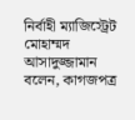নির্বাহী ম্যাজিস্ট্রেট মোহাম্মদ আসাদুজ্জামান বলেন, কাগজপত্র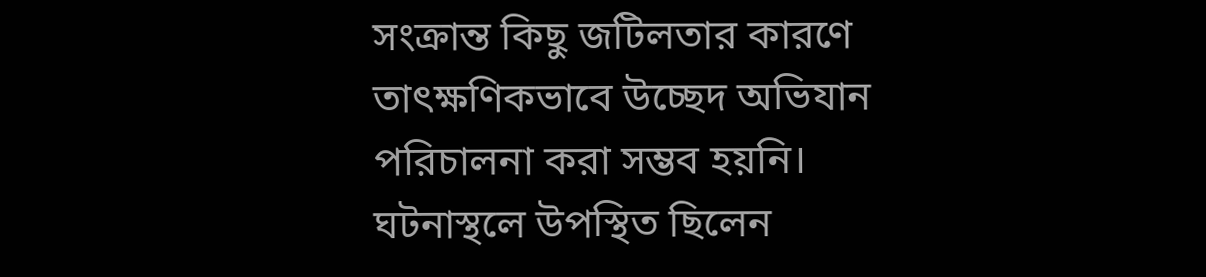সংক্রান্ত কিছু জটিলতার কারণে তাৎক্ষণিকভাবে উচ্ছেদ অভিযান পরিচালনা করা সম্ভব হয়নি।
ঘটনাস্থলে উপস্থিত ছিলেন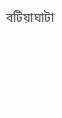বটিয়াঘাটা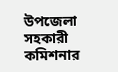উপজেলা সহকারী কমিশনার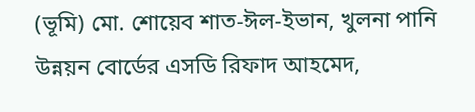(ভূমি) মো. শোয়েব শাত-ঈল-ইভান, খুলনা পানি উন্নয়ন বোর্ডের এসডি রিফাদ আহমেদ,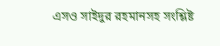এসও সাইদুর রহমানসহ সংশ্লিষ্ট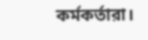কর্মকর্তারা।